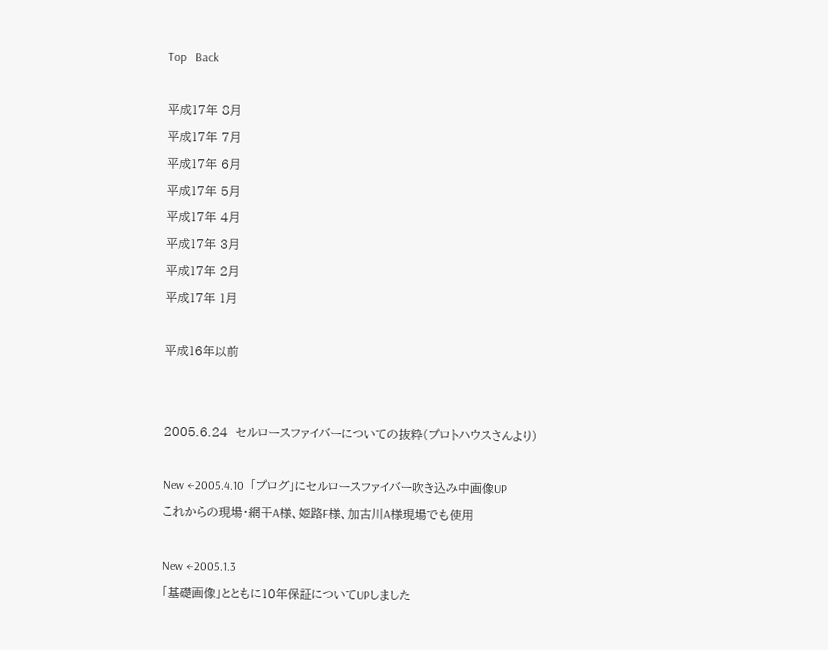Top   Back

平成17年 8月
平成17年 7月
平成17年 6月
平成17年 5月
平成17年 4月
平成17年 3月
平成17年 2月
平成17年 1月

平成16年以前


2005.6.24  セルロースファイバーについての抜粋(プロトハウスさんより)

New ←2005.4.10  「プログ」にセルロースファイバー吹き込み中画像UP
これからの現場・網干A様、姫路F様、加古川A様現場でも使用

New ←2005.1.3
「基礎画像」とともに10年保証についてUPしました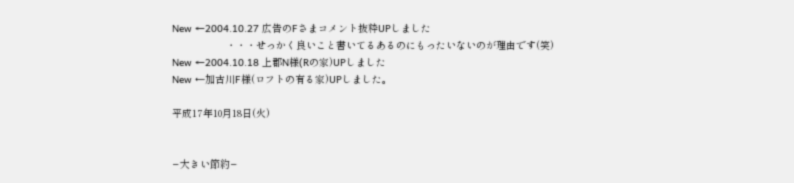New ←2004.10.27 広告のFさまコメント抜粋UPしました
                  ・・・せっかく良いこと書いてるあるのにもったいないのが理由です(笑)
New ←2004.10.18 上郡N様(Rの家)UPしました
New ←加古川F様(ロフトの有る家)UPしました。

平成17年10月18日(火)


−大きい節約−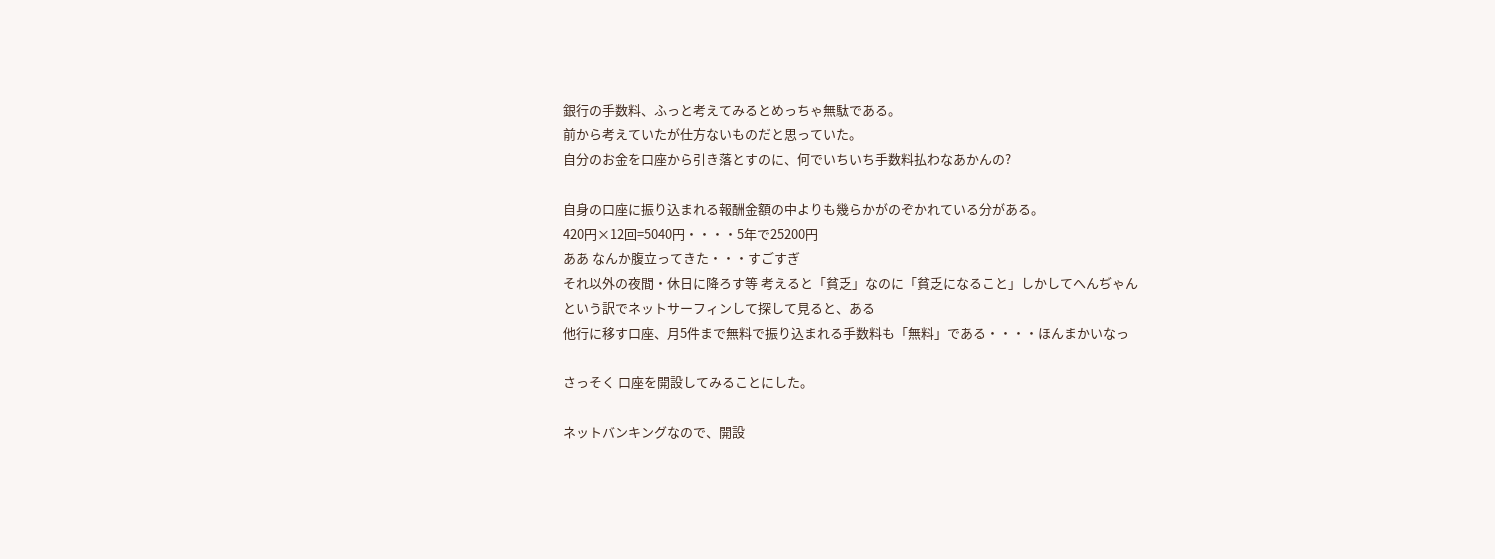銀行の手数料、ふっと考えてみるとめっちゃ無駄である。
前から考えていたが仕方ないものだと思っていた。
自分のお金を口座から引き落とすのに、何でいちいち手数料払わなあかんの?

自身の口座に振り込まれる報酬金額の中よりも幾らかがのぞかれている分がある。
420円×12回=5040円・・・・5年で25200円
ああ なんか腹立ってきた・・・すごすぎ
それ以外の夜間・休日に降ろす等 考えると「貧乏」なのに「貧乏になること」しかしてへんぢゃん
という訳でネットサーフィンして探して見ると、ある
他行に移す口座、月5件まで無料で振り込まれる手数料も「無料」である・・・・ほんまかいなっ

さっそく 口座を開設してみることにした。

ネットバンキングなので、開設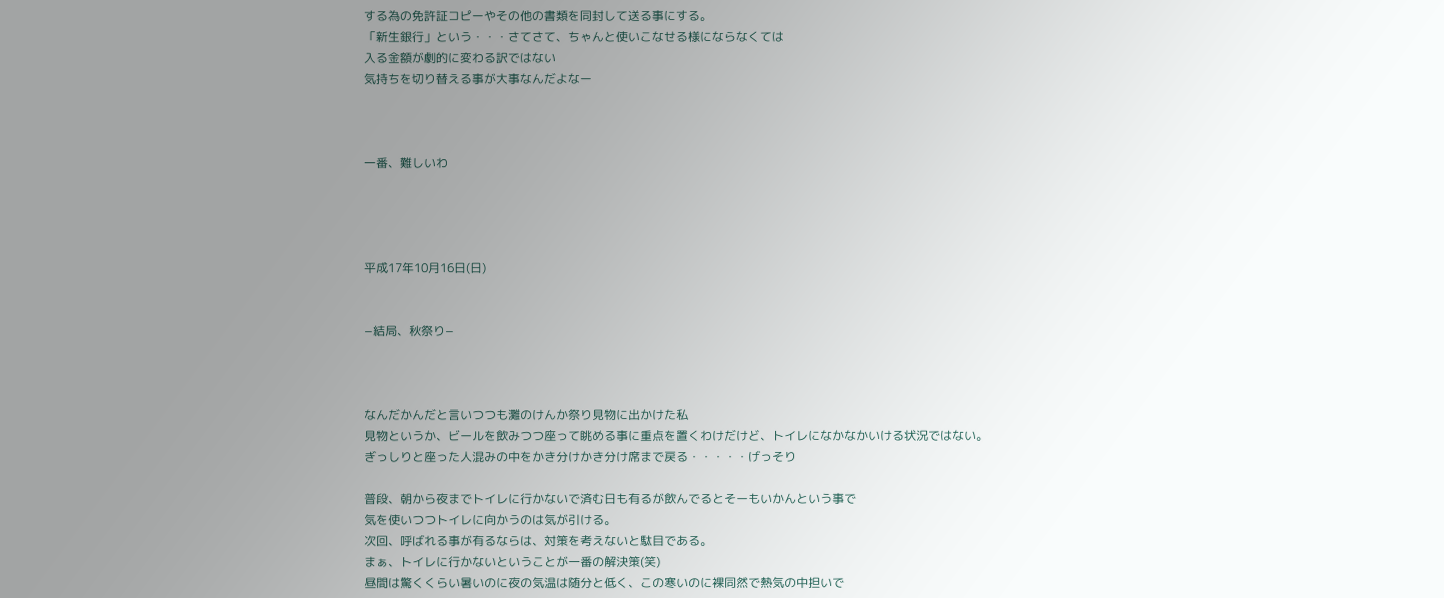する為の免許証コピーやその他の書類を同封して送る事にする。
「新生銀行」という・・・さてさて、ちゃんと使いこなせる様にならなくては
入る金額が劇的に変わる訳ではない
気持ちを切り替える事が大事なんだよなー



一番、難しいわ




平成17年10月16日(日)


−結局、秋祭り−



なんだかんだと言いつつも灘のけんか祭り見物に出かけた私
見物というか、ビールを飲みつつ座って眺める事に重点を置くわけだけど、トイレになかなかいける状況ではない。
ぎっしりと座った人混みの中をかき分けかき分け席まで戻る・・・・・げっそり

普段、朝から夜までトイレに行かないで済む日も有るが飲んでるとそーもいかんという事で
気を使いつつトイレに向かうのは気が引ける。
次回、呼ばれる事が有るならは、対策を考えないと駄目である。
まぁ、トイレに行かないということが一番の解決策(笑)
昼間は驚くくらい暑いのに夜の気温は随分と低く、この寒いのに裸同然で熱気の中担いで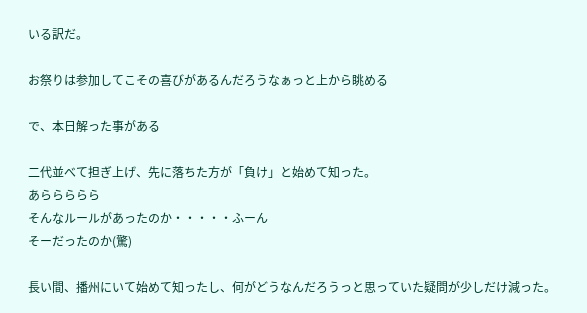いる訳だ。

お祭りは参加してこその喜びがあるんだろうなぁっと上から眺める

で、本日解った事がある

二代並べて担ぎ上げ、先に落ちた方が「負け」と始めて知った。
あららららら
そんなルールがあったのか・・・・・ふーん
そーだったのか(驚)

長い間、播州にいて始めて知ったし、何がどうなんだろうっと思っていた疑問が少しだけ減った。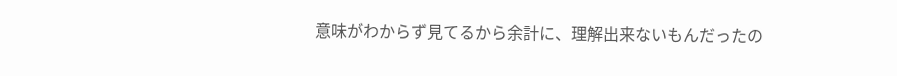意味がわからず見てるから余計に、理解出来ないもんだったの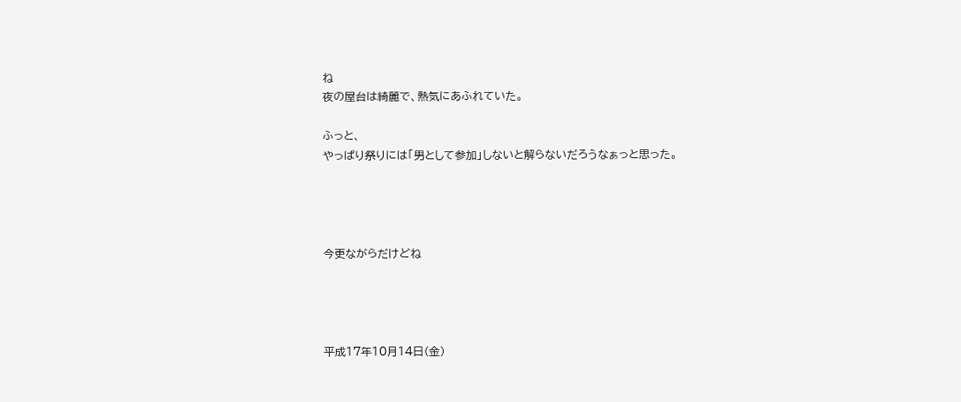ね
夜の屋台は綺麗で、熱気にあふれていた。

ふっと、
やっぱり祭りには「男として参加」しないと解らないだろうなぁっと思った。




今更ながらだけどね




平成17年10月14日(金)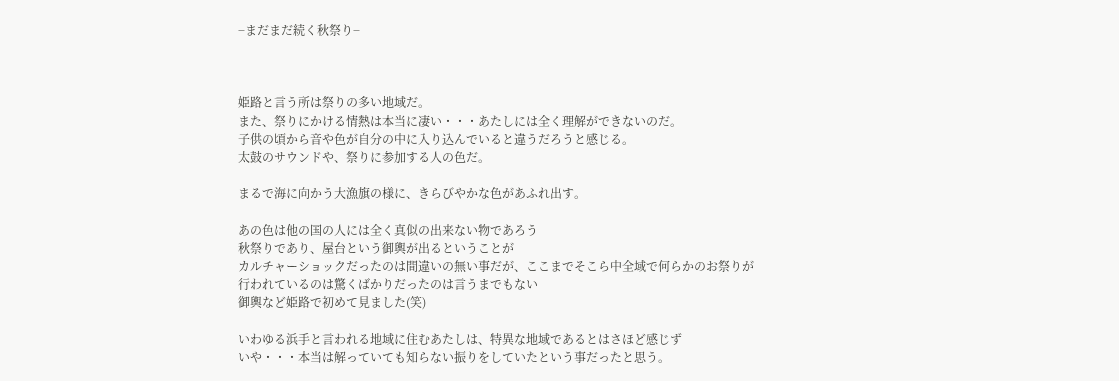−まだまだ続く秋祭り−



姫路と言う所は祭りの多い地域だ。
また、祭りにかける情熱は本当に凄い・・・あたしには全く理解ができないのだ。
子供の頃から音や色が自分の中に入り込んでいると違うだろうと感じる。
太鼓のサウンドや、祭りに参加する人の色だ。

まるで海に向かう大漁旗の様に、きらびやかな色があふれ出す。

あの色は他の国の人には全く真似の出来ない物であろう
秋祭りであり、屋台という御輿が出るということが
カルチャーショックだったのは間違いの無い事だが、ここまでそこら中全域で何らかのお祭りが
行われているのは驚くばかりだったのは言うまでもない
御輿など姫路で初めて見ました(笑)

いわゆる浜手と言われる地域に住むあたしは、特異な地域であるとはさほど感じず
いや・・・本当は解っていても知らない振りをしていたという事だったと思う。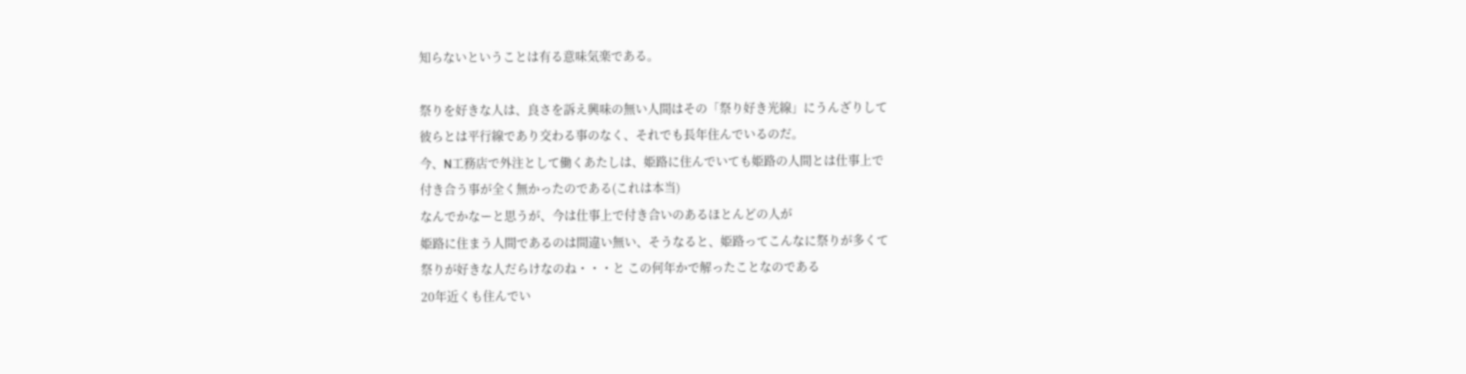知らないということは有る意味気楽である。

祭りを好きな人は、良さを訴え興味の無い人間はその「祭り好き光線」にうんざりして
彼らとは平行線であり交わる事のなく、それでも長年住んでいるのだ。
今、N工務店で外注として働くあたしは、姫路に住んでいても姫路の人間とは仕事上で
付き合う事が全く無かったのである(これは本当)
なんでかなーと思うが、今は仕事上で付き合いのあるほとんどの人が
姫路に住まう人間であるのは間違い無い、そうなると、姫路ってこんなに祭りが多くて
祭りが好きな人だらけなのね・・・と この何年かで解ったことなのである
20年近くも住んでい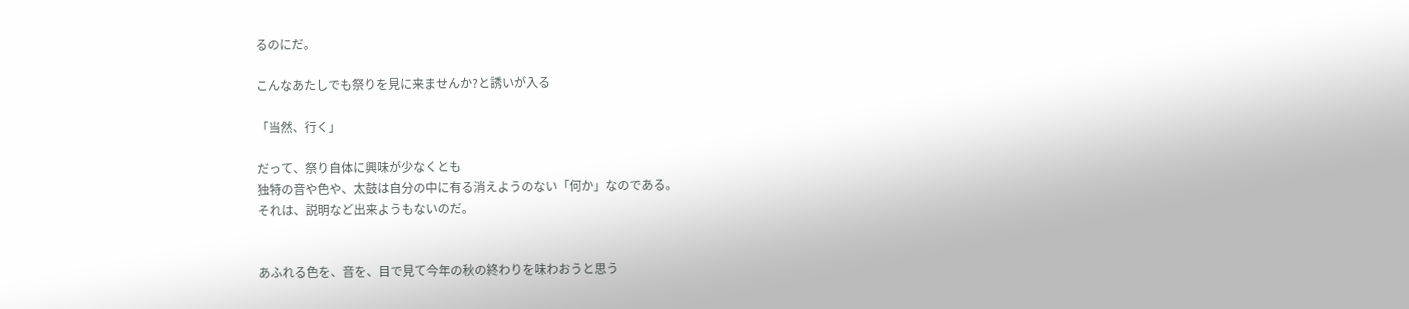るのにだ。

こんなあたしでも祭りを見に来ませんか?と誘いが入る

「当然、行く」

だって、祭り自体に興味が少なくとも
独特の音や色や、太鼓は自分の中に有る消えようのない「何か」なのである。
それは、説明など出来ようもないのだ。


あふれる色を、音を、目で見て今年の秋の終わりを味わおうと思う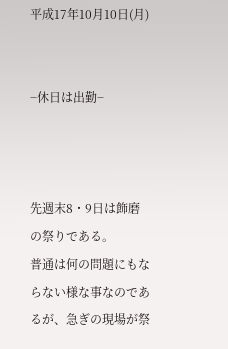平成17年10月10日(月)


−休日は出勤−



先週末8・9日は飾磨の祭りである。
普通は何の問題にもならない様な事なのであるが、急ぎの現場が祭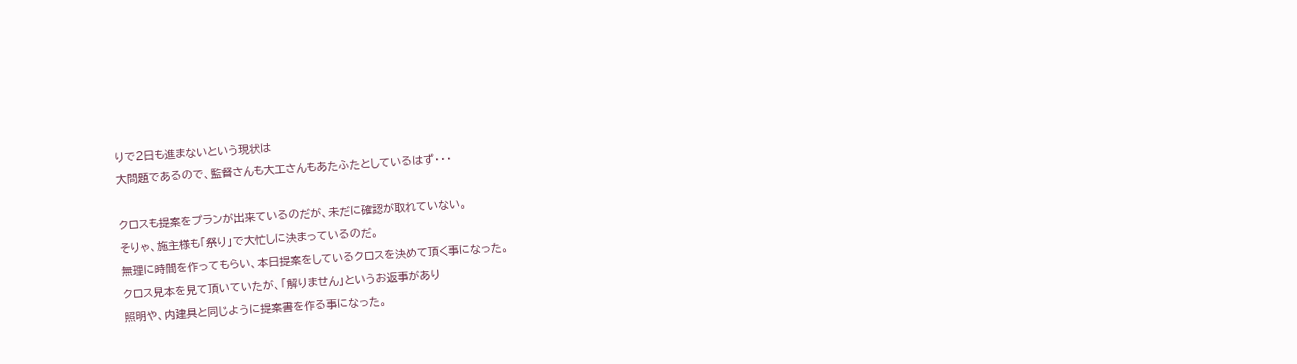りで2日も進まないという現状は
大問題であるので、監督さんも大工さんもあたふたとしているはず・・・

クロスも提案をプランが出来ているのだが、未だに確認が取れていない。
そりゃ、施主様も「祭り」で大忙しに決まっているのだ。
無理に時間を作ってもらい、本日提案をしているクロスを決めて頂く事になった。
クロス見本を見て頂いていたが、「解りません」というお返事があり
照明や、内建具と同じように提案書を作る事になった。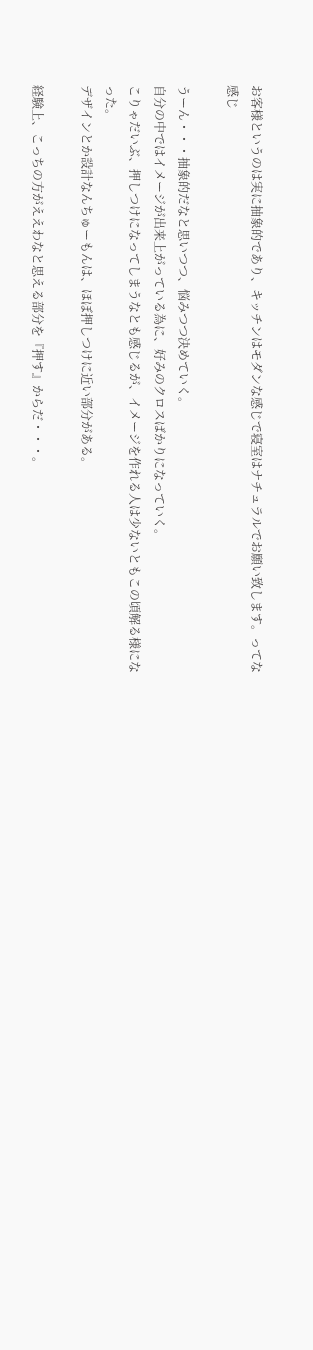お客様というのは実に抽象的であり、キッチンはモダンな感じで寝室はナチュラルでお願い致します。ってな感じ

うーん・・・抽象的だなと思いつつ、悩みつつ決めていく。
自分の中ではイメージが出来上がっている為に、好みのクロスばかりになっていく。
こりゃだいぶ、押しつけになってしまうなとも感じるが、イメージを作れる人は少ないともこの頃解る様になった。
デザインとか設計なんちゅーもんは、ほぼ押しつけに近い部分がある。

経験上、こっちの方がええわなと思える部分を『押す』からだ・・・。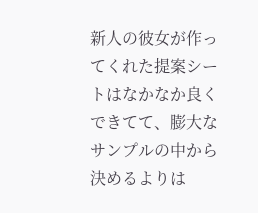新人の彼女が作ってくれた提案シートはなかなか良くできてて、膨大なサンプルの中から決めるよりは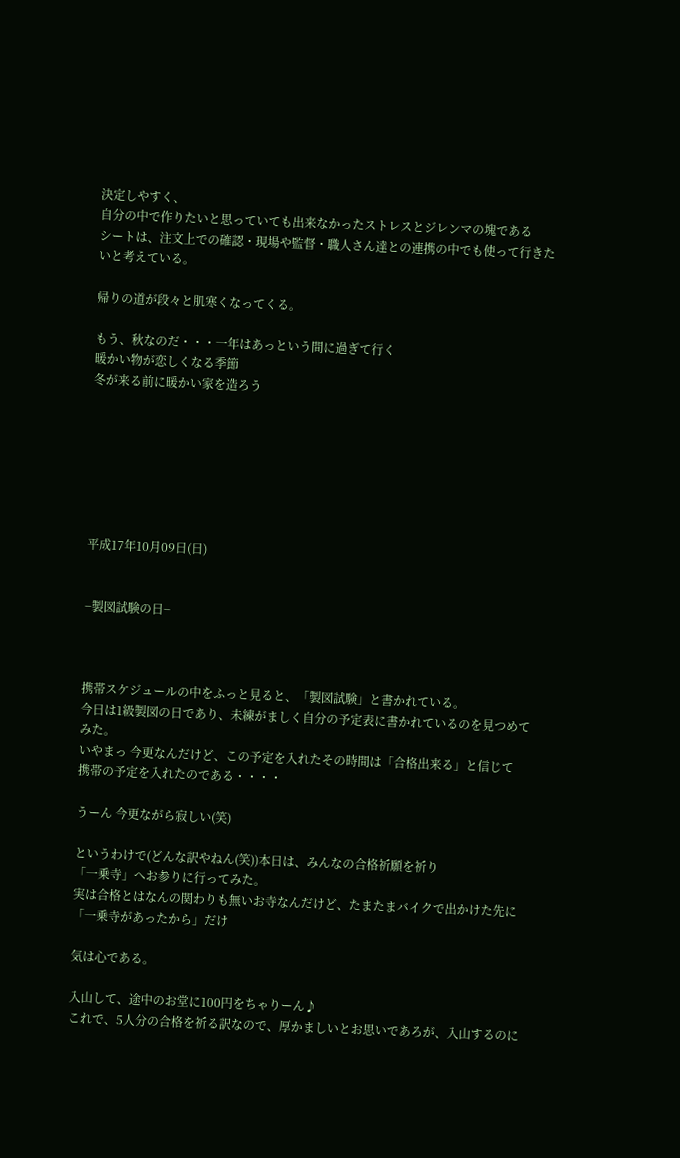決定しやすく、
自分の中で作りたいと思っていても出来なかったストレスとジレンマの塊である
シートは、注文上での確認・現場や監督・職人さん達との連携の中でも使って行きたいと考えている。

帰りの道が段々と肌寒くなってくる。

もう、秋なのだ・・・一年はあっという間に過ぎて行く
暖かい物が恋しくなる季節
冬が来る前に暖かい家を造ろう







平成17年10月09日(日)


−製図試験の日−



携帯スケジュールの中をふっと見ると、「製図試験」と書かれている。
今日は1級製図の日であり、未練がましく自分の予定表に書かれているのを見つめてみた。
いやまっ 今更なんだけど、この予定を入れたその時間は「合格出来る」と信じて
携帯の予定を入れたのである・・・・

うーん 今更ながら寂しい(笑)

というわけで(どんな訳やねん(笑))本日は、みんなの合格祈願を祈り
「一乗寺」へお参りに行ってみた。
実は合格とはなんの関わりも無いお寺なんだけど、たまたまバイクで出かけた先に
「一乗寺があったから」だけ

気は心である。

入山して、途中のお堂に100円をちゃりーん♪
これで、5人分の合格を祈る訳なので、厚かましいとお思いであろが、入山するのに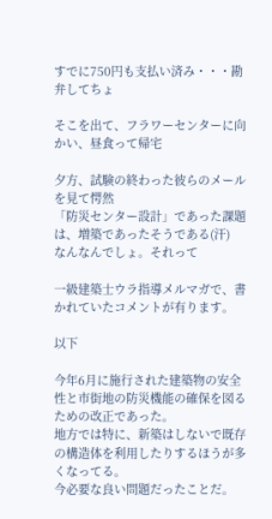すでに750円も支払い済み・・・勘弁してちょ

そこを出て、フラワーセンターに向かい、昼食って帰宅

夕方、試験の終わった彼らのメールを見て愕然
「防災センター設計」であった課題は、増築であったそうである(汗)
なんなんでしょ。それって

一級建築士ウラ指導メルマガで、書かれていたコメントが有ります。

以下

今年6月に施行された建築物の安全性と市街地の防災機能の確保を図るための改正であった。
地方では特に、新築はしないで既存の構造体を利用したりするほうが多くなってる。
今必要な良い問題だったことだ。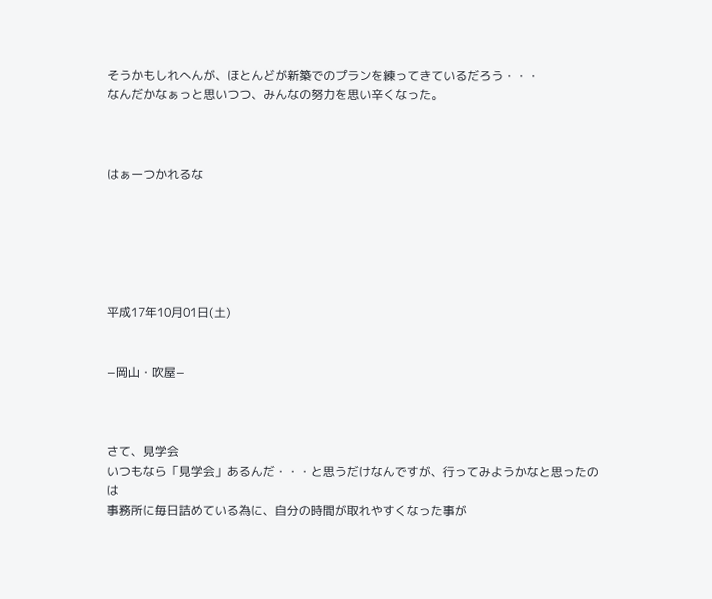そうかもしれへんが、ほとんどが新築でのプランを練ってきているだろう・・・
なんだかなぁっと思いつつ、みんなの努力を思い辛くなった。



はぁーつかれるな






平成17年10月01日(土)


−岡山・吹屋−



さて、見学会
いつもなら「見学会」あるんだ・・・と思うだけなんですが、行ってみようかなと思ったのは
事務所に毎日詰めている為に、自分の時間が取れやすくなった事が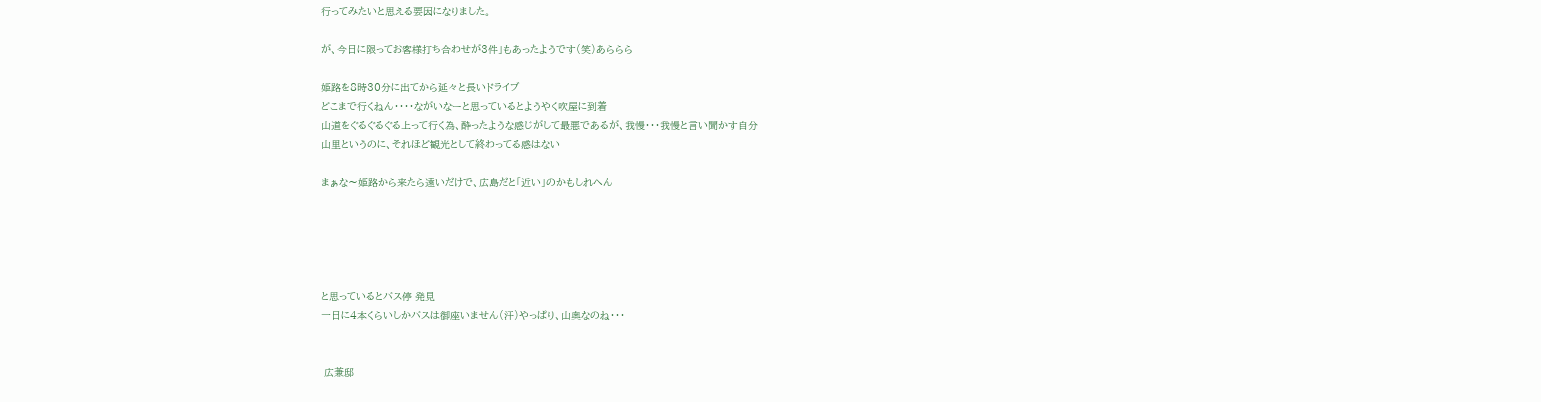行ってみたいと思える要因になりました。

が、今日に限ってお客様打ち合わせが3件」もあったようです(笑)あららら

姫路を8時30分に出てから延々と長いドライブ
どこまで行くねん・・・・ながいなーと思っているとようやく吹屋に到着
山道をぐるぐるぐる上って行く為、酔ったような感じがして最悪であるが、我慢・・・我慢と言い聞かす自分
山里というのに、それほど観光として終わってる感はない

まぁな〜姫路から来たら遠いだけで、広島だと「近い」のかもしれへん





と思っているとバス停 発見
一日に4本くらいしかバスは御座いません(汗)やっぱり、山奥なのね・・・


 広兼邸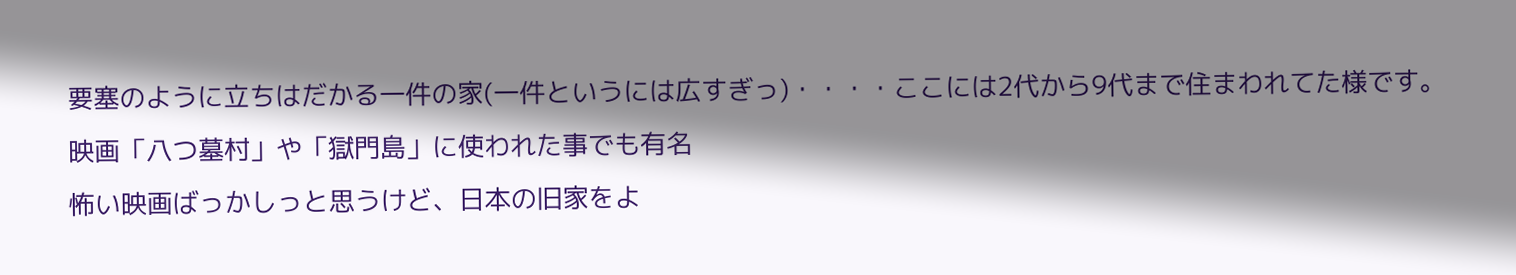要塞のように立ちはだかる一件の家(一件というには広すぎっ)・・・・ここには2代から9代まで住まわれてた様です。
映画「八つ墓村」や「獄門島」に使われた事でも有名
怖い映画ばっかしっと思うけど、日本の旧家をよ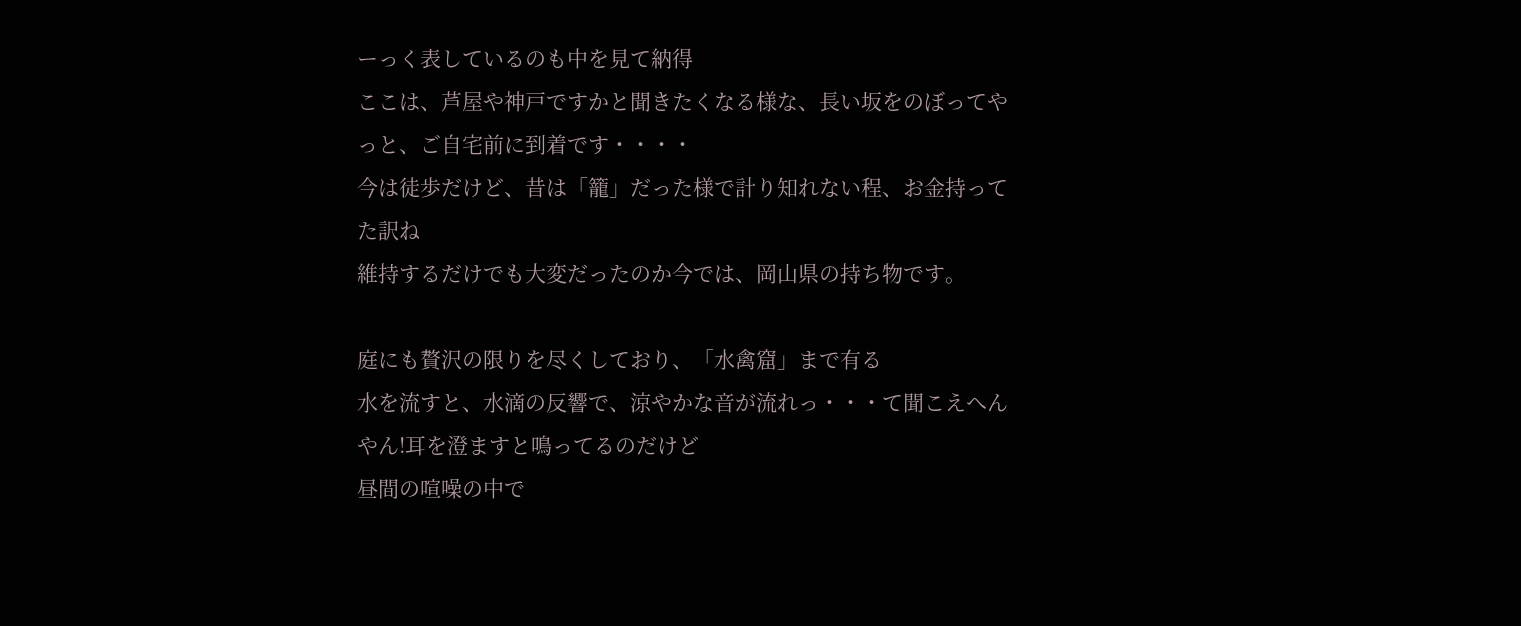ーっく表しているのも中を見て納得
ここは、芦屋や神戸ですかと聞きたくなる様な、長い坂をのぼってやっと、ご自宅前に到着です・・・・
今は徒歩だけど、昔は「籠」だった様で計り知れない程、お金持ってた訳ね
維持するだけでも大変だったのか今では、岡山県の持ち物です。

庭にも贅沢の限りを尽くしており、「水禽窟」まで有る
水を流すと、水滴の反響で、涼やかな音が流れっ・・・て聞こえへんやん!耳を澄ますと鳴ってるのだけど
昼間の喧噪の中で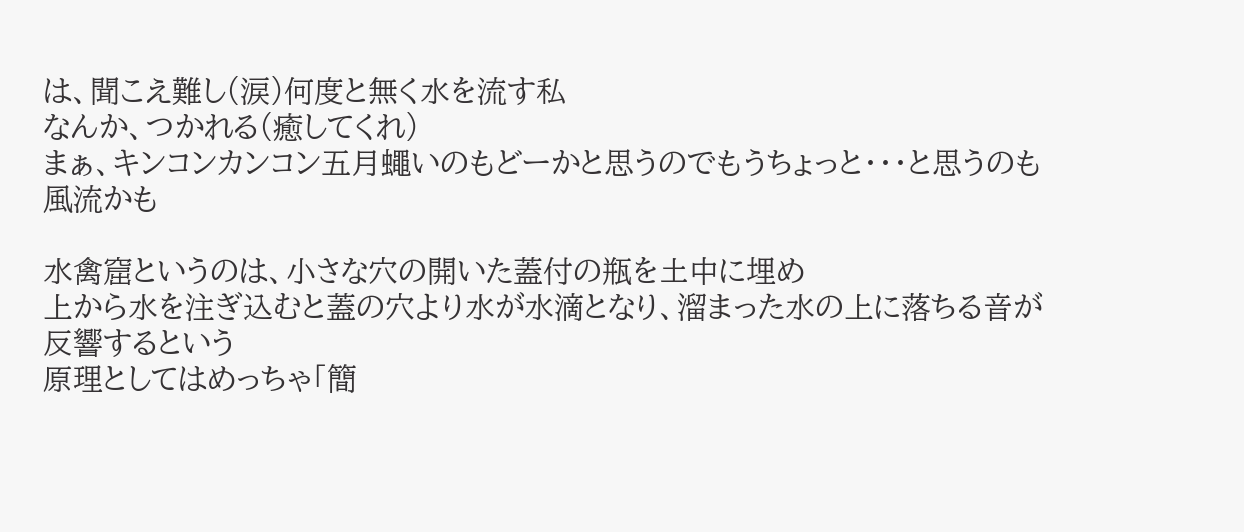は、聞こえ難し(涙)何度と無く水を流す私
なんか、つかれる(癒してくれ)
まぁ、キンコンカンコン五月蠅いのもどーかと思うのでもうちょっと・・・と思うのも風流かも

水禽窟というのは、小さな穴の開いた蓋付の瓶を土中に埋め
上から水を注ぎ込むと蓋の穴より水が水滴となり、溜まった水の上に落ちる音が反響するという
原理としてはめっちゃ「簡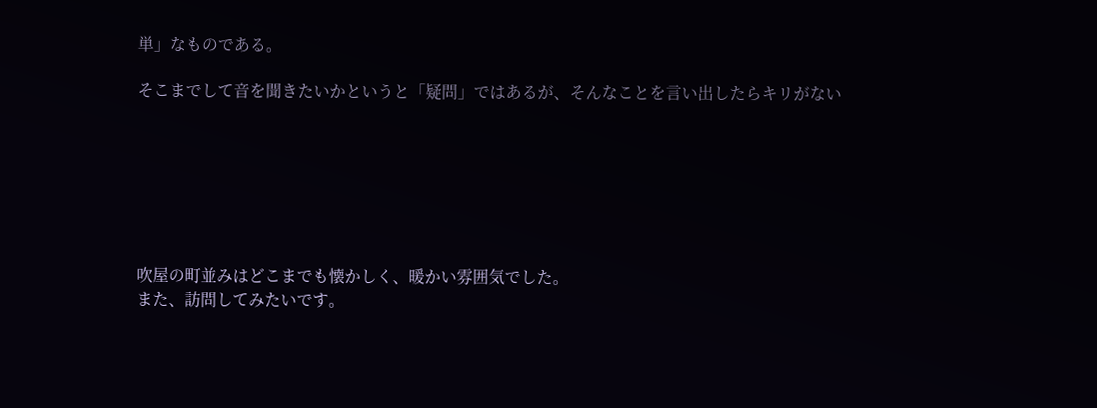単」なものである。

そこまでして音を聞きたいかというと「疑問」ではあるが、そんなことを言い出したらキリがない







吹屋の町並みはどこまでも懐かしく、暖かい雰囲気でした。
また、訪問してみたいです。